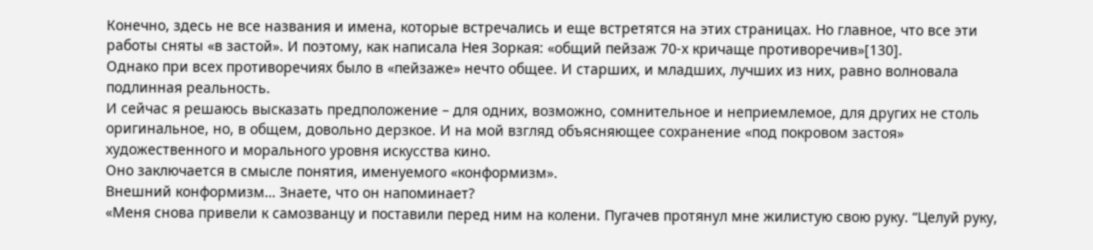Конечно, здесь не все названия и имена, которые встречались и еще встретятся на этих страницах. Но главное, что все эти работы сняты «в застой». И поэтому, как написала Нея Зоркая: «общий пейзаж 70-х кричаще противоречив»[130].
Однако при всех противоречиях было в «пейзаже» нечто общее. И старших, и младших, лучших из них, равно волновала подлинная реальность.
И сейчас я решаюсь высказать предположение – для одних, возможно, сомнительное и неприемлемое, для других не столь оригинальное, но, в общем, довольно дерзкое. И на мой взгляд объясняющее сохранение «под покровом застоя» художественного и морального уровня искусства кино.
Оно заключается в смысле понятия, именуемого «конформизм».
Внешний конформизм… Знаете, что он напоминает?
«Меня снова привели к самозванцу и поставили перед ним на колени. Пугачев протянул мне жилистую свою руку. “Целуй руку,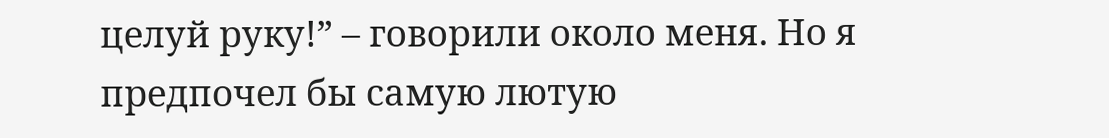целуй руку!” – говорили около меня. Но я предпочел бы самую лютую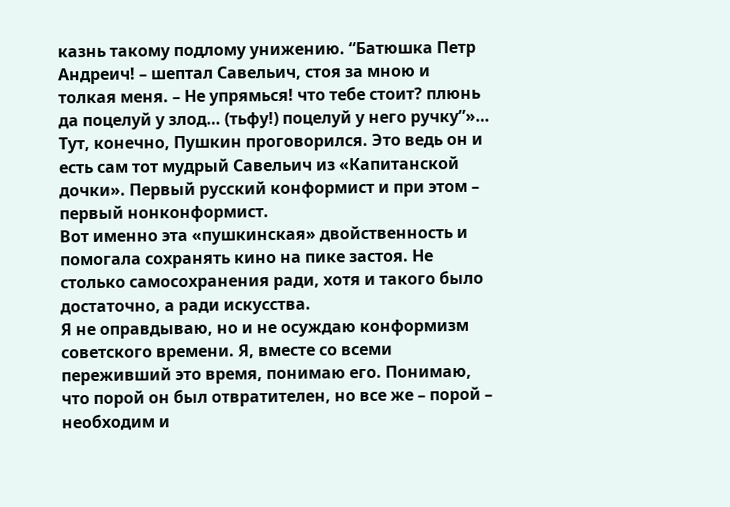казнь такому подлому унижению. “Батюшка Петр Андреич! – шептал Савельич, стоя за мною и толкая меня. – Не упрямься! что тебе стоит? плюнь да поцелуй у злод… (тьфу!) поцелуй у него ручку”»…
Тут, конечно, Пушкин проговорился. Это ведь он и есть сам тот мудрый Савельич из «Капитанской дочки». Первый русский конформист и при этом – первый нонконформист.
Вот именно эта «пушкинская» двойственность и помогала сохранять кино на пике застоя. Не столько самосохранения ради, хотя и такого было достаточно, а ради искусства.
Я не оправдываю, но и не осуждаю конформизм советского времени. Я, вместе со всеми переживший это время, понимаю его. Понимаю, что порой он был отвратителен, но все же – порой – необходим и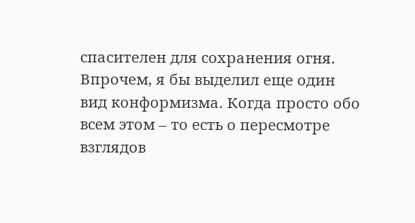спасителен для сохранения огня.
Впрочем, я бы выделил еще один вид конформизма. Когда просто обо всем этом – то есть о пересмотре взглядов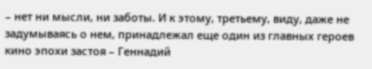– нет ни мысли, ни заботы. И к этому, третьему, виду, даже не задумываясь о нем, принадлежал еще один из главных героев кино эпохи застоя – Геннадий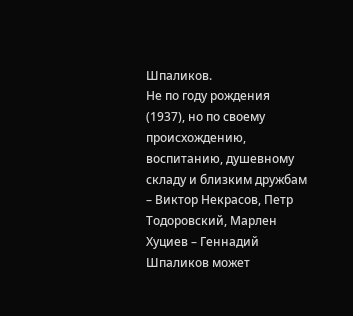Шпаликов.
Не по году рождения (1937), но по своему происхождению, воспитанию, душевному складу и близким дружбам – Виктор Некрасов, Петр Тодоровский, Марлен Хуциев – Геннадий Шпаликов может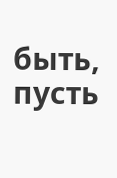быть, пусть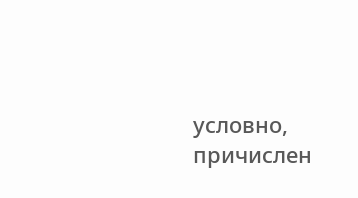условно, причислен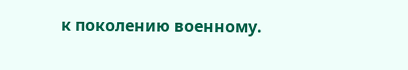к поколению военному.